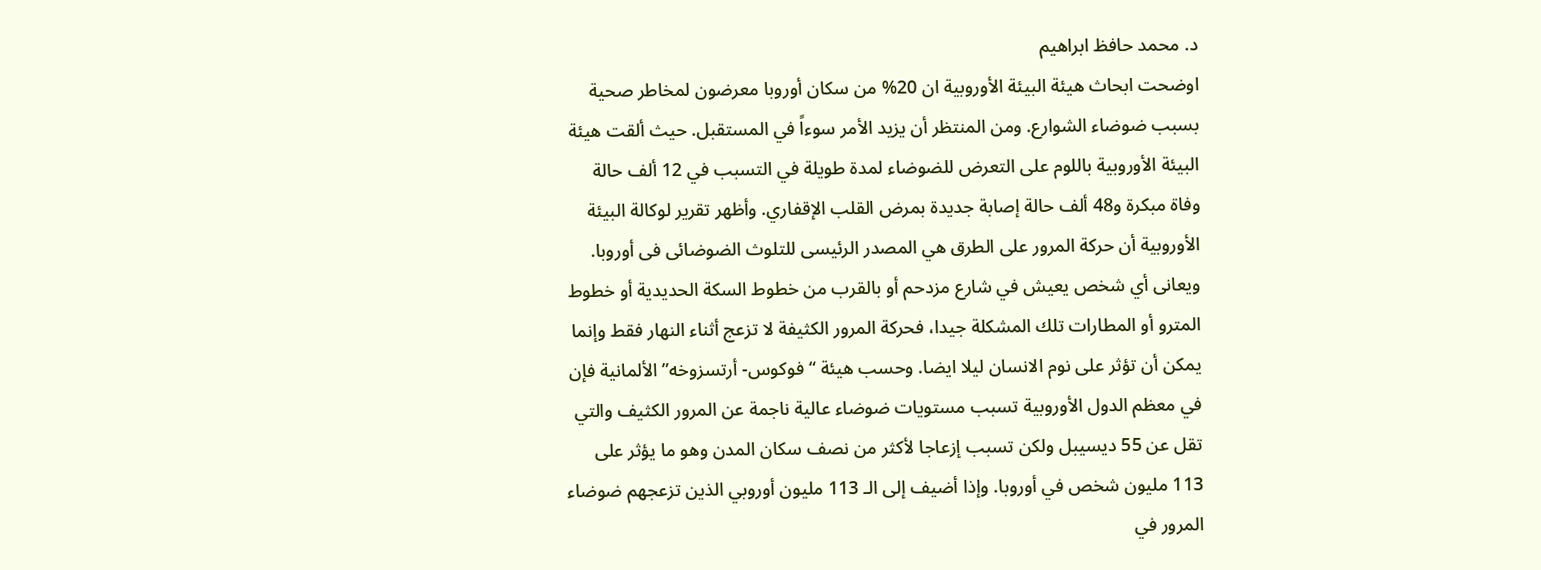د. محمد حافظ ابراهيم
اوضحت ابحاث هيئة البيئة الأوروبية ان 20% من سكان أوروبا معرضون لمخاطر صحية بسبب ضوضاء الشوارع. ومن المنتظر أن يزيد الأمر سوءاً في المستقبل. حيث ألقت هيئة البيئة الأوروبية باللوم على التعرض للضوضاء لمدة طويلة في التسبب في 12 ألف حالة وفاة مبكرة و48 ألف حالة إصابة جديدة بمرض القلب الإقفاري. وأظهر تقرير لوكالة البيئة الأوروبية أن حركة المرور على الطرق هي المصدر الرئيسى للتلوث الضوضائى فى أوروبا. ويعانى أي شخص يعيش في شارع مزدحم أو بالقرب من خطوط السكة الحديدية أو خطوط المترو أو المطارات تلك المشكلة جيدا، فحركة المرور الكثيفة لا تزعج أثناء النهار فقط وإنما يمكن أن تؤثر على نوم الانسان ليلا ايضا. وحسب هيئة “فوكوس- أرتسزوخه” الألمانية فإن في معظم الدول الأوروبية تسبب مستويات ضوضاء عالية ناجمة عن المرور الكثيف والتي تقل عن 55 ديسيبل ولكن تسبب إزعاجا لأكثر من نصف سكان المدن وهو ما يؤثر على 113 مليون شخص في أوروبا. وإذا أضيف إلى الـ 113 مليون أوروبي الذين تزعجهم ضوضاء المرور في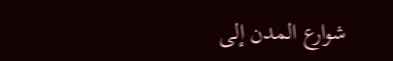شوارع المدن إلى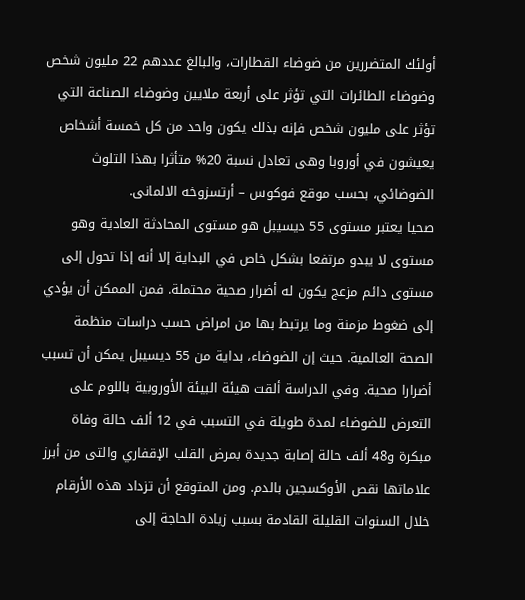أولئك المتضررين من ضوضاء القطارات، والبالغ عددهم 22 مليون شخص وضوضاء الطائرات التي تؤثر على أربعة ملايين وضوضاء الصناعة التي تؤثر على مليون شخص فإنه بذلك يكون واحد من كل خمسة أشخاص يعيشون في أوروبا وهى تعادل نسبة 20% متأثرا بهذا التلوث الضوضائي، بحسب موقع فوكوس – أرتسزوخه الالمانى.
صحيا يعتبر مستوى 55 ديسيبل هو مستوى المحادثة العادية وهو مستوى لا يبدو مرتفعا بشكل خاص في البداية إلا أنه إذا تحول إلى مستوى دائم مزعج يكون له أضرار صحية محتملة. فمن الممكن أن يؤدي إلى ضغوط مزمنة وما يرتبط بها من امراض حسب دراسات منظمة الصحة العالمية. حيث إن الضوضاء، بداية من 55 ديسيبل يمكن أن تسبب أضرارا صحية. وفي الدراسة ألقت هيئة البيئة الأوروبية باللوم على التعرض للضوضاء لمدة طويلة في التسبب في 12 ألف حالة وفاة مبكرة و48 ألف حالة إصابة جديدة بمرض القلب الإقفاري والتى من أبرز علاماتها نقص الأوكسجين بالدم. ومن المتوقع أن تزداد هذه الأرقام خلال السنوات القليلة القادمة بسبب زيادة الحاجة إلى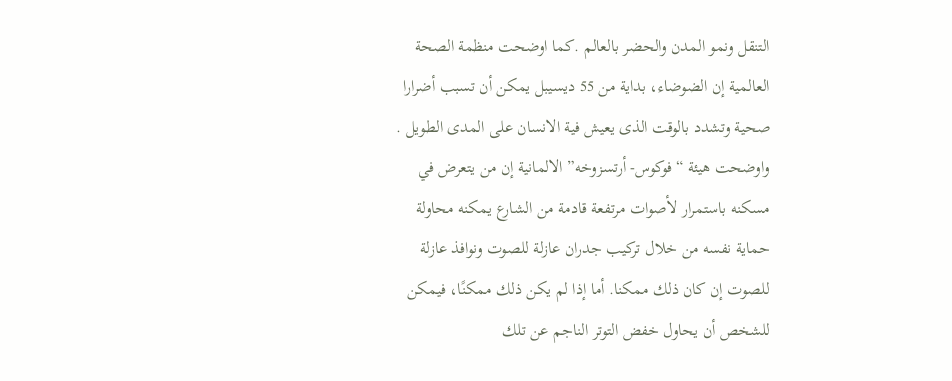التنقل ونمو المدن والحضر بالعالم .كما اوضحت منظمة الصحة العالمية إن الضوضاء، بداية من 55 ديسيبل يمكن أن تسبب أضرارا صحية وتشدد بالوقت الذى يعيش فية الانسان على المدى الطويل .
واوضحت هيئة “فوكوس- أرتسزوخه” الالمانية إن من يتعرض في مسكنه باستمرار لأصوات مرتفعة قادمة من الشارع يمكنه محاولة حماية نفسه من خلال تركيب جدران عازلة للصوت ونوافذ عازلة للصوت إن كان ذلك ممكنا. أما إذا لم يكن ذلك ممكنًا، فيمكن للشخص أن يحاول خفض التوتر الناجم عن تلك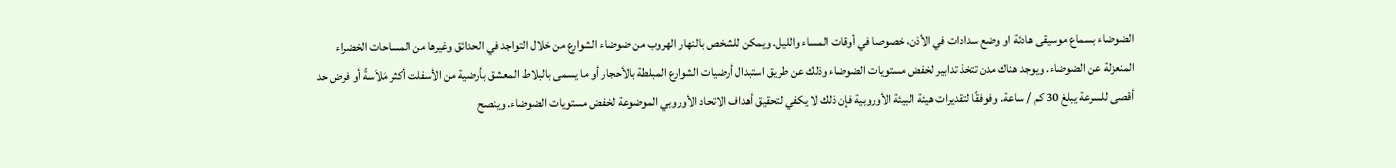الضوضاء بسماع موسيقى هادئة او وضع سدادات في الأذن، خصوصا في أوقات المساء والليل. ويمكن للشخص بالنهار الهروب من ضوضاء الشوارع من خلال التواجد في الحدائق وغيرها من المساحات الخضراء المنعزلة عن الضوضاء. ويوجد هناك مدن تتخذ تدابير لخفض مستويات الضوضاء وذلك عن طريق استبدال أرضيات الشوارع المبلطة بالأحجار أو ما يسمى بالبلاط المعشق بأرضية من الأسفلت أكثر مَلاَسةً أو فرض حد أقصى للسرعة يبلغ 30 كم / ساعة. وفوفقًا لتقديرات هيئة البيئة الأوروبية فإن ذلك لا يكفي لتحقيق أهداف الاتحاد الأوروبي الموضوعة لخفض مستويات الضوضاء. وينصح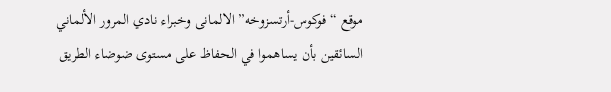موقع “فوكوس-أرتسزوخه” الالمانى وخبراء نادي المرور الألماني السائقين بأن يساهموا في الحفاظ على مستوى ضوضاء الطريق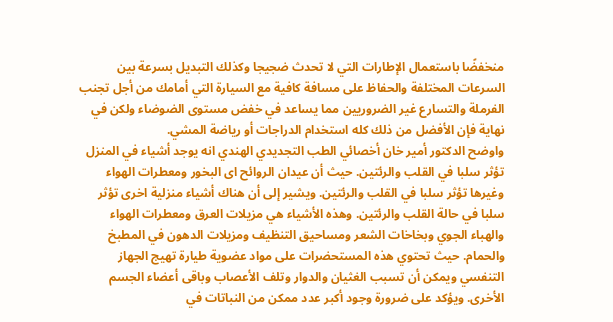منخفضًا باستعمال الإطارات التي لا تحدث ضجيجا وكذلك التبديل بسرعة بين السرعات المختلفة والحفاظ على مسافة كافية مع السيارة التي أمامك من أجل تجنب الفرملة والتسارع غير الضروريين مما يساعد في خفض مستوى الضوضاء ولكن في نهاية فإن الأفضل من ذلك كله استخدام الدراجات أو رياضة المشي.
واوضح الدكتور أمير خان أخصائي الطب التجديدي الهندي انه يوجد أشياء في المنزل تؤثر سلبا في القلب والرئتين. حيث أن عيدان الروائح اى البخور ومعطرات الهواء وغيرها تؤثر سلبا في القلب والرئتين. ويشير إلى أن هناك أشياء منزلية اخرى تؤثر سلبا في حالة القلب والرئتين. وهذه الأشياء هي مزيلات العرق ومعطرات الهواء والهباء الجوي وبخاخات الشعر ومساحيق التنظيف ومزيلات الدهون في المطبخ والحمام. حيث تحتوي هذه المستحضرات على مواد عضوية طيارة تهيج الجهاز التنفسي ويمكن أن تسبب الغثيان والدوار وتلف الأعصاب وباقى أعضاء الجسم الأخرى. ويؤكد على ضرورة وجود أكبر عدد ممكن من النباتات في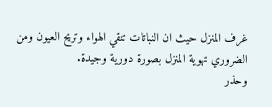غرف المنزل حيث ان النباتات تنقي الهواء وتريح العيون ومن الضروري تهوية المنزل بصورة دورية وجيدة.
وحذر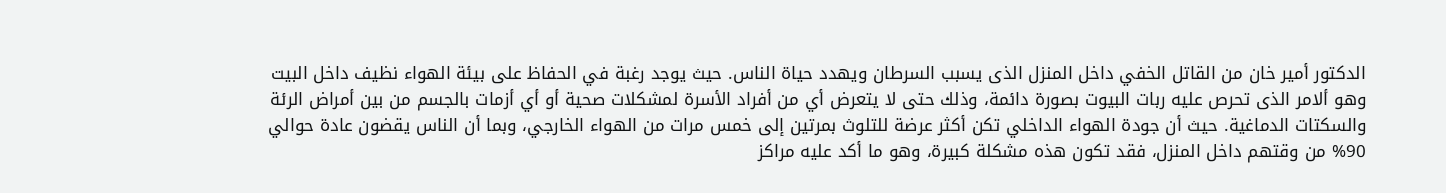الدكتور أمير خان من القاتل الخفي داخل المنزل الذى يسبب السرطان ويهدد حياة الناس. حيث يوجد رغبة في الحفاظ على بيئة الهواء نظيف داخل البيت وهو ألامر الذى تحرص عليه ربات البيوت بصورة دائمة، وذلك حتى لا يتعرض أي من أفراد الأسرة لمشكلات صحية أو أي أزمات بالجسم من بين أمراض الرئة والسكتات الدماغية. حيث أن جودة الهواء الداخلي تكن أكثر عرضة للتلوث بمرتين إلى خمس مرات من الهواء الخارجي، وبما أن الناس يقضون عادة حوالي 90% من وقتهم داخل المنزل، فقد تكون هذه مشكلة كبيرة، وهو ما أكد عليه مراكز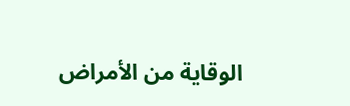الوقاية من الأمراض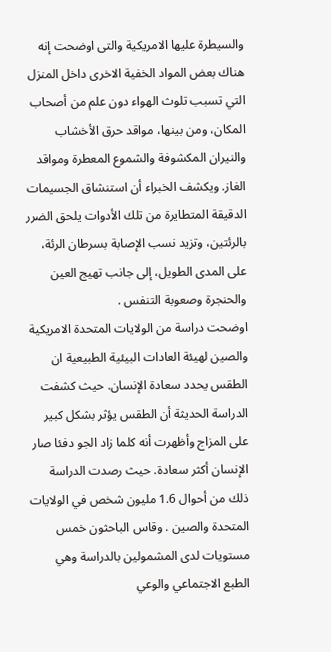والسيطرة عليها الامريكية والتى اوضحت إنه هناك بعض المواد الخفية الاخرى داخل المنزل التي تسبب تلوث الهواء دون علم من أصحاب المكان، ومن بينها، مواقد حرق الأخشاب والنيران المكشوفة والشموع المعطرة ومواقد الغاز. ويكشف الخبراء أن استنشاق الجسيمات الدقيقة المتطايرة من تلك الأدوات يلحق الضرر بالرئتين، وتزيد نسب الإصابة بسرطان الرئة، على المدى الطويل، إلى جانب تهيج العين والحنجرة وصعوبة التنفس .
اوضحت دراسة من الولايات المتحدة الامريكية والصين لهيئة العادات البيئية الطبيعية ان الطقس يحدد سعادة الإنسان. حيث كشفت الدراسة الحديثة أن الطقس يؤثر بشكل كبير على المزاج وأظهرت أنه كلما زاد الجو دفئا صار الإنسان أكثر سعادة. حيث رصدت الدراسة ذلك من أحوال 1.6 مليون شخص في الولايات المتحدة والصين . وقاس الباحثون خمس مستويات لدى المشمولين بالدراسة وهي الطبع الاجتماعي والوعي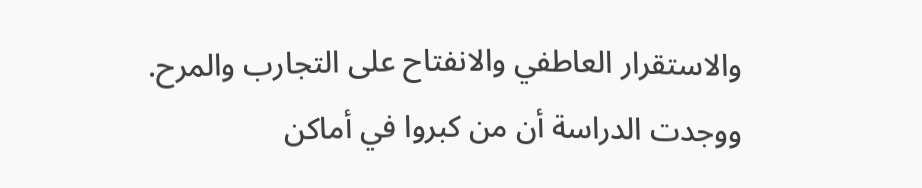والاستقرار العاطفي والانفتاح على التجارب والمرح. ووجدت الدراسة أن من كبروا في أماكن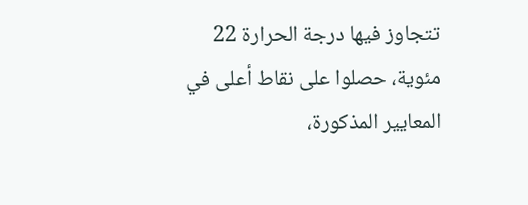تتجاوز فيها درجة الحرارة 22 مئوية، حصلوا على نقاط أعلى في المعايير المذكورة،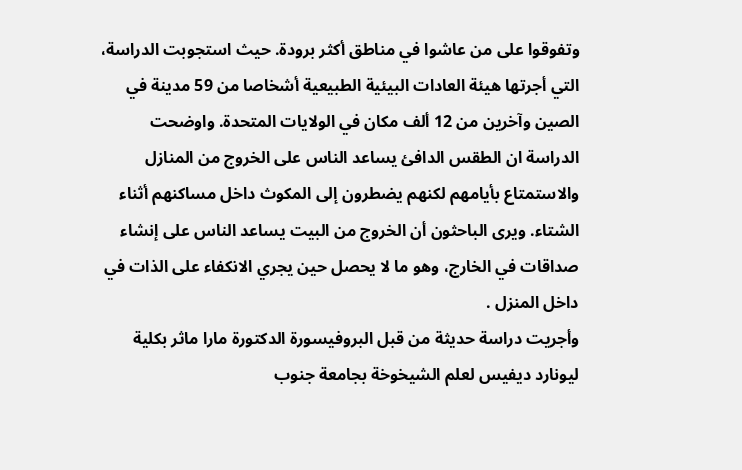وتفوقوا على من عاشوا في مناطق أكثر برودة. حيث استجوبت الدراسة، التي أجرتها هيئة العادات البيئية الطبيعية أشخاصا من 59 مدينة في الصين وآخرين من 12 ألف مكان في الولايات المتحدة. واوضحت الدراسة ان الطقس الدافئ يساعد الناس على الخروج من المنازل والاستمتاع بأيامهم لكنهم يضطرون إلى المكوث داخل مساكنهم أثناء الشتاء. ويرى الباحثون أن الخروج من البيت يساعد الناس على إنشاء صداقات في الخارج، وهو ما لا يحصل حين يجري الانكفاء على الذات في داخل المنزل .
وأجريت دراسة حديثة من قبل البروفيسورة الدكتورة مارا ماثر بكلية ليونارد ديفيس لعلم الشيخوخة بجامعة جنوب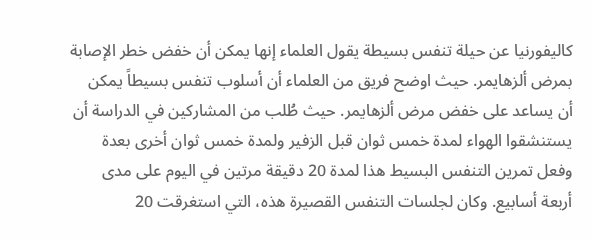كاليفورنيا عن حيلة تنفس بسيطة يقول العلماء إنها يمكن أن خفض خطر الإصابة بمرض ألزهايمر. حيث اوضح فريق من العلماء أن أسلوب تنفس بسيطاً يمكن أن يساعد على خفض مرض ألزهايمر. حيث طُلب من المشاركين في الدراسة أن يستنشقوا الهواء لمدة خمس ثوان قبل الزفير ولمدة خمس ثوان أخرى بعدة وفعل تمرين التنفس البسيط هذا لمدة 20 دقيقة مرتين في اليوم على مدى أربعة أسابيع. وكان لجلسات التنفس القصيرة هذه، التي استغرقت 20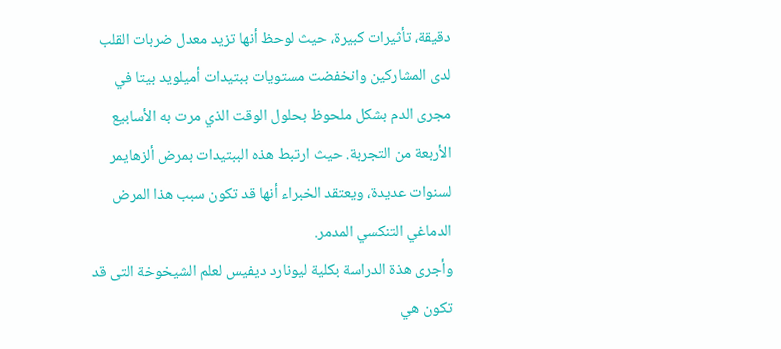دقيقة، تأثيرات كبيرة، حيث لوحظ أنها تزيد معدل ضربات القلب لدى المشاركين وانخفضت مستويات ببتيدات أميلويد بيتا في مجرى الدم بشكل ملحوظ بحلول الوقت الذي مرت به الأسابيع الأربعة من التجربة. حيث ارتبط هذه الببتيدات بمرض ألزهايمر لسنوات عديدة، ويعتقد الخبراء أنها قد تكون سبب هذا المرض الدماغي التنكسي المدمر.
وأجرى هذة الدراسة بكلية ليونارد ديفيس لعلم الشيخوخة التى قد تكون هي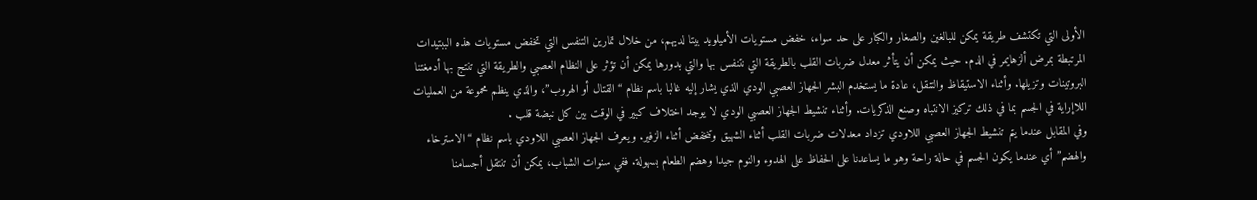الأولى التي تكتشف طريقة يمكن للبالغين والصغار والكبار على حد سواء، خفض مستويات الأميلويد بيتا لديهم، من خلال تمارين التنفس التي تخفض مستويات هذه الببتيدات المرتبطة بمرض ألزهايمر في الدم. حيث يمكن أن يتأثر معدل ضربات القلب بالطريقة التي نتنفس بها والتي بدورها يمكن أن تؤثر على النظام العصبي والطريقة التي تنتج بها أدمغتنا البروتينات وتزيلها. وأثناء الاستيقاظ والتنقل، عادة ما يستخدم البشر الجهاز العصبي الودي الذي يشار إليه غالبا باسم نظام “القتال أو الهروب”، والذي ينظم محموعة من العمليات اللاإراية في الجسم بما في ذلك تركيز الانتباه وصنع الذكريات. وأثناء تنشيط الجهاز العصبي الودي لا يوجد اختلاف كبير في الوقت بين كل نبضة قلب .
وفي المقابل عندما يتم تنشيط الجهاز العصبي اللاودي تزداد معدلات ضربات القلب أثناء الشهيق وتنخفض أثناء الزفير. ويعرف الجهاز العصبي اللاودي باسم نظام “الاسترخاء والهضم” أي عندما يكون الجسم في حالة راحة وهو ما يساعدنا على الحفاظ على الهدوء والنوم جيدا وهضم الطعام بسهولة. ففي سنوات الشباب، يمكن أن تنتقل أجسامنا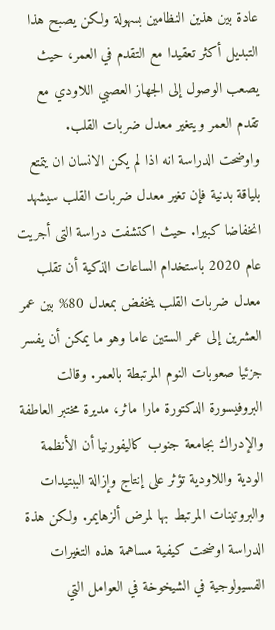عادة بين هذين النظامين بسهولة ولكن يصبح هذا التبديل أكثر تعقيدا مع التقدم في العمر، حيث يصعب الوصول إلى الجهاز العصبي اللاودي مع تقدم العمر ويتغير معدل ضربات القلب.
واوضحت الدراسة انه اذا لم يكن الانسان ان يتمتع بلياقة بدنية فإن تغير معدل ضربات القلب سيشهد انخفاضا كبيرا. حيث اكتشفت دراسة التى أجريت عام 2020 باستخدام الساعات الذكية أن تقلب معدل ضربات القلب ينخفض بمعدل 80% بين عمر العشرين إلى عمر الستين عاما وهو ما يمكن أن يفسر جزئيا صعوبات النوم المرتبطة بالعمر. وقالت البروفيسورة الدكتورة مارا ماثر، مديرة مختبر العاطفة والإدراك بجامعة جنوب كاليفورنيا أن الأنظمة الودية واللاودية تؤثر على إنتاج وإزالة الببتيدات والبروتينات المرتبط بها لمرض ألزهايمر. ولكن هذة الدراسة اوضحت كيفية مساهمة هذه التغيرات الفسيولوجية في الشيخوخة في العوامل التي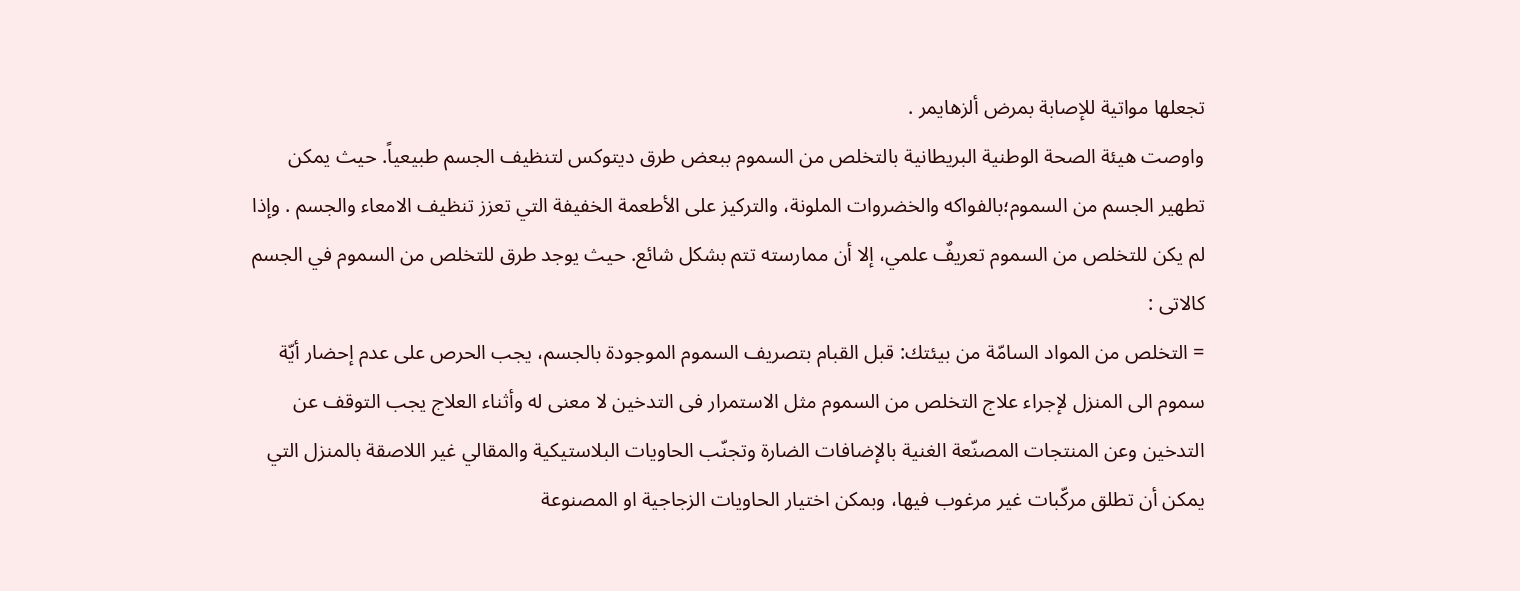تجعلها مواتية للإصابة بمرض ألزهايمر .
واوصت هيئة الصحة الوطنية البريطانية بالتخلص من السموم ببعض طرق ديتوكس لتنظيف الجسم طبيعياً. حيث يمكن تطهير الجسم من السموم؛بالفواكه والخضروات الملونة، والتركيز على الأطعمة الخفيفة التي تعزز تنظيف الامعاء والجسم . وإذا لم يكن للتخلص من السموم تعريفٌ علمي، إلا أن ممارسته تتم بشكل شائع. حيث يوجد طرق للتخلص من السموم في الجسم كالاتى :
= التخلص من المواد السامّة من بيئتك: قبل القبام بتصريف السموم الموجودة بالجسم، يجب الحرص على عدم إحضار أيّة سموم الى المنزل لإجراء علاج التخلص من السموم مثل الاستمرار فى التدخين لا معنى له وأثناء العلاج يجب التوقف عن التدخين وعن المنتجات المصنّعة الغنية بالإضافات الضارة وتجنّب الحاويات البلاستيكية والمقالي غير اللاصقة بالمنزل التي يمكن أن تطلق مركّبات غير مرغوب فيها، وبمكن اختيار الحاويات الزجاجية او المصنوعة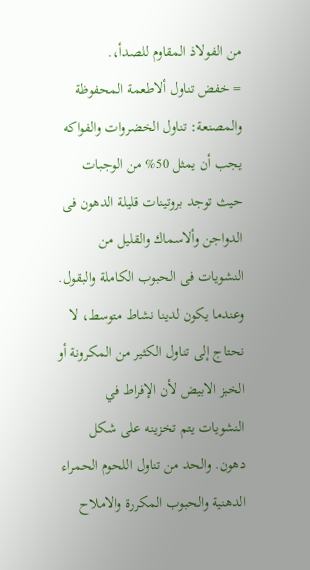من الفولاذ المقاوم للصدأ،.
= خفض تناول ألاطعمة المحفوظة والمصنعة: تناول الخضروات والفواكه يجب أن يمثل 50% من الوجبات حيث توجد بروتينات قليلة الدهون فى الدواجن وألاسماك والقليل من النشويات فى الحبوب الكاملة والبقول. وعندما يكون لدينا نشاط متوسط، لا نحتاج إلى تناول الكثير من المكرونة أو الخبز الابيض لأن الإفراط في النشويات يتم تخزينه على شكل دهون. والحد من تناول اللحوم الحمراء الدهنية والحبوب المكررة والاملاح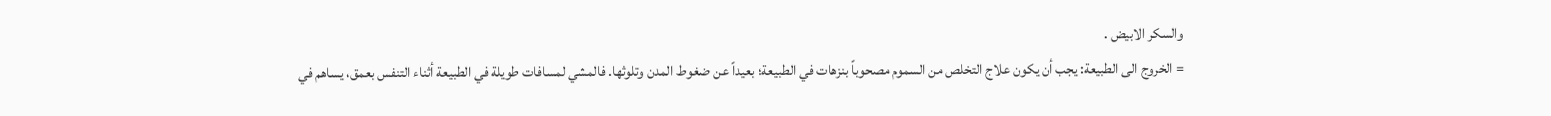والسكر الابيض .
= الخروج الى الطبيعة: يجب أن يكون علاج التخلص من السموم مصحوباً بنزهات في الطبيعة؛ بعيداً عن ضغوط المدن وتلوثها. فالمشي لمسافات طويلة في الطبيعة أثناء التنفس بعمق، يساهم في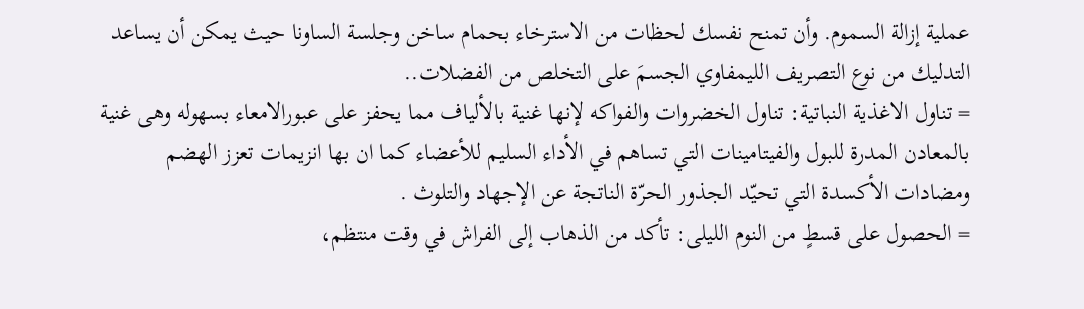عملية إزالة السموم. وأن تمنح نفسك لحظات من الاسترخاء بحمام ساخن وجلسة الساونا حيث يمكن أن يساعد التدليك من نوع التصريف الليمفاوي الجسمَ على التخلص من الفضلات..
= تناول الاغذية النباتية: تناول الخضروات والفواكه لإنها غنية بالألياف مما يحفز على عبورالامعاء بسهوله وهى غنية بالمعادن المدرة للبول والفيتامينات التي تساهم في الأداء السليم للأعضاء كما ان بها انزيمات تعزز الهضم ومضادات الأكسدة التي تحيّد الجذور الحرّة الناتجة عن الإجهاد والتلوث .
= الحصول على قسطٍ من النوم الليلى: تأكد من الذهاب إلى الفراش في وقت منتظم،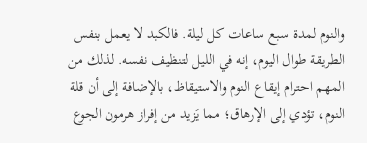والنوم لمدة سبع ساعات كل ليلة. فالكبد لا يعمل بنفس الطريقة طوال اليوم، إنه في الليل لتنظيف نفسه. لذلك من المهم احترام إيقاع النوم والاستيقاظ، بالإضافة إلى أن قلة النوم، تؤدي إلى الإرهاق؛ مما يَزيد من إفراز هرمون الجوع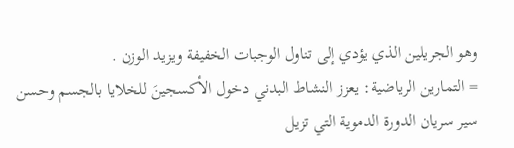وهو الجريلين الذي يؤدي إلى تناول الوجبات الخفيفة ويزيد الوزن .
= التمارين الرياضية: يعزز النشاط البدني دخول الأكسجينَ للخلايا بالجسم وحسن سير سريان الدورة الدموية التي تزيل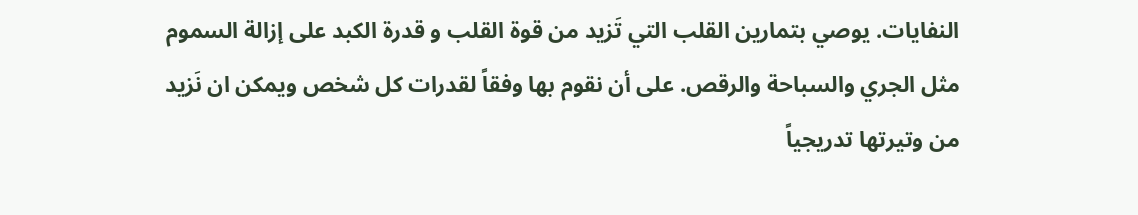النفايات. يوصي بتمارين القلب التي تَزيد من قوة القلب و قدرة الكبد على إزالة السموم مثل الجري والسباحة والرقص. على أن نقوم بها وفقاً لقدرات كل شخص ويمكن ان نَزيد من وتيرتها تدريجياً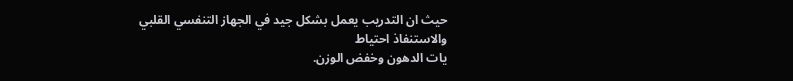حيث ان التدريب يعمل بشكل جيد في الجهاز التنفسي القلبي والاستنفاذ احتياط
يات الدهون وخفض الوزن.